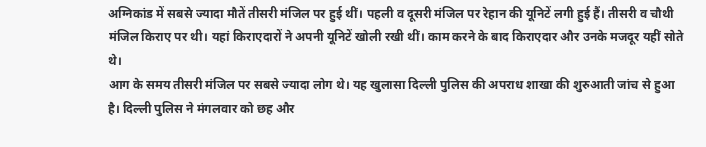अग्निकांड में सबसे ज्यादा मौतें तीसरी मंजिल पर हुई थीं। पहली व दूसरी मंजिल पर रेहान की यूनिटें लगी हुई हैं। तीसरी व चौथी मंजिल किराए पर थी। यहां किराएदारों ने अपनी यूनिटें खोली रखी थीं। काम करने के बाद किराएदार और उनके मजदूर यहीं सोते थे।
आग के समय तीसरी मंजिल पर सबसे ज्यादा लोग थे। यह खुलासा दिल्ली पुलिस की अपराध शाखा की शुरुआती जांच से हुआ है। दिल्ली पुलिस ने मंगलवार को छह और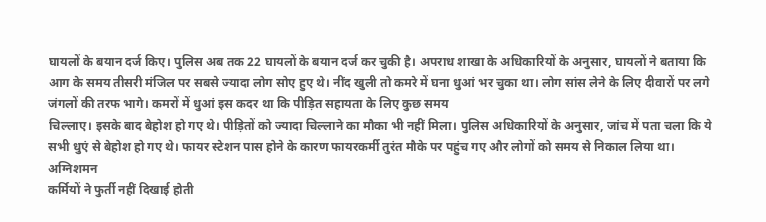घायलों के बयान दर्ज किए। पुलिस अब तक 22 घायलों के बयान दर्ज कर चुकी है। अपराध शाखा के अधिकारियों के अनुसार, घायलों ने बताया कि आग के समय तीसरी मंजिल पर सबसे ज्यादा लोग सोए हुए थे। नींद खुली तो कमरे में घना धुआं भर चुका था। लोग सांस लेने के लिए दीवारों पर लगे जंगलों की तरफ भागे। कमरों में धुआं इस कदर था कि पीड़ित सहायता के लिए कुछ समय
चिल्लाए। इसके बाद बेहोश हो गए थे। पीड़ितों को ज्यादा चिल्लाने का मौका भी नहीं मिला। पुलिस अधिकारियों के अनुसार, जांच में पता चला कि ये सभी धुएं से बेहोश हो गए थे। फायर स्टेशन पास होने के कारण फायरकर्मी तुरंत मौके पर पहुंच गए और लोगों को समय से निकाल लिया था। अग्निशमन
कर्मियों ने फुर्ती नहीं दिखाई होती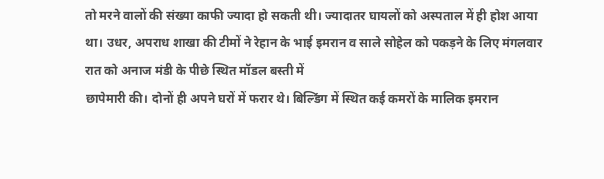तो मरने वालों की संख्या काफी ज्यादा हो सकती थी। ज्यादातर घायलों को अस्पताल में ही होश आया था। उधर, अपराध शाखा की टीमों ने रेहान के भाई इमरान व साले सोहेल को पकड़ने के लिए मंगलवार रात को अनाज मंडी के पीछे स्थित मॉडल बस्ती में
छापेमारी की। दोनों ही अपने घरों में फरार थे। बिल्डिंग में स्थित कई कमरों के मालिक इमरान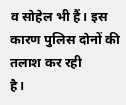व सोहेल भी हैं। इस कारण पुलिस दोनों की तलाश कर रही
है।